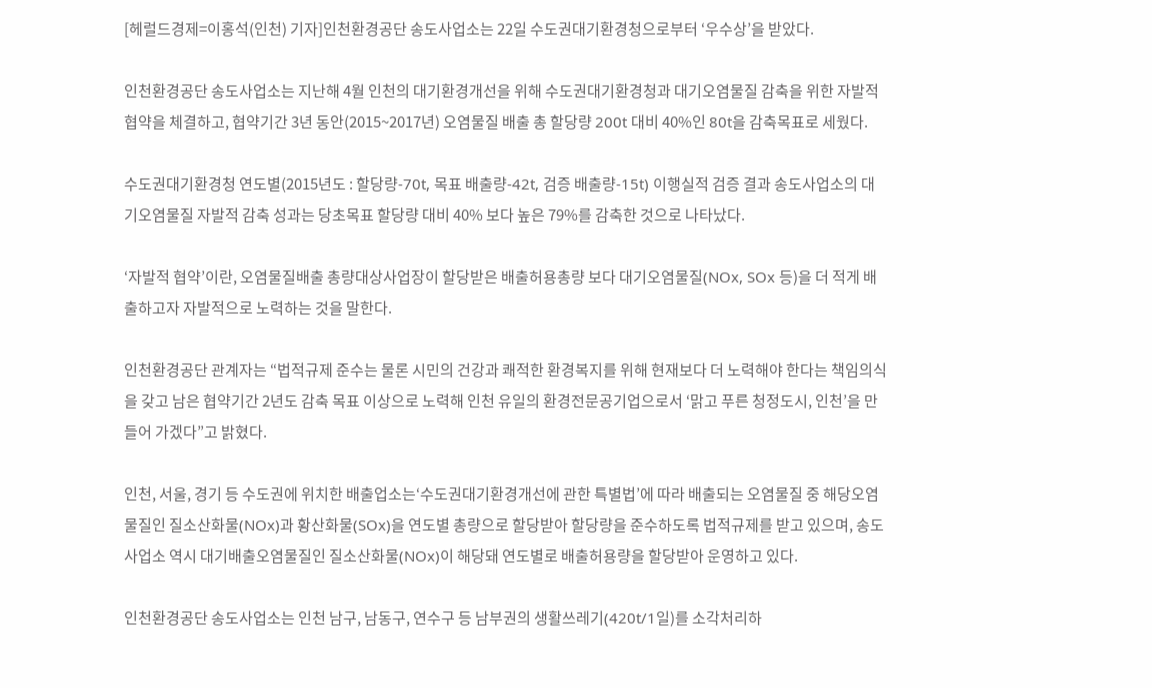[헤럴드경제=이홍석(인천) 기자]인천환경공단 송도사업소는 22일 수도권대기환경청으로부터 ‘우수상’을 받았다.

인천환경공단 송도사업소는 지난해 4월 인천의 대기환경개선을 위해 수도권대기환경청과 대기오염물질 감축을 위한 자발적 협약을 체결하고, 협약기간 3년 동안(2015~2017년) 오염물질 배출 총 할당량 200t 대비 40%인 80t을 감축목표로 세웠다.

수도권대기환경청 연도별(2015년도 : 할당량-70t, 목표 배출량-42t, 검증 배출량-15t) 이행실적 검증 결과 송도사업소의 대기오염물질 자발적 감축 성과는 당초목표 할당량 대비 40% 보다 높은 79%를 감축한 것으로 나타났다.

‘자발적 협약’이란, 오염물질배출 총량대상사업장이 할당받은 배출허용총량 보다 대기오염물질(NOx, SOx 등)을 더 적게 배출하고자 자발적으로 노력하는 것을 말한다.

인천환경공단 관계자는 “법적규제 준수는 물론 시민의 건강과 쾌적한 환경복지를 위해 현재보다 더 노력해야 한다는 책임의식을 갖고 남은 협약기간 2년도 감축 목표 이상으로 노력해 인천 유일의 환경전문공기업으로서 ‘맑고 푸른 청정도시, 인천’을 만들어 가겠다”고 밝혔다.

인천, 서울, 경기 등 수도권에 위치한 배출업소는‘수도권대기환경개선에 관한 특별법’에 따라 배출되는 오염물질 중 해당오염물질인 질소산화물(NOx)과 황산화물(SOx)을 연도별 총량으로 할당받아 할당량을 준수하도록 법적규제를 받고 있으며, 송도사업소 역시 대기배출오염물질인 질소산화물(NOx)이 해당돼 연도별로 배출허용량을 할당받아 운영하고 있다.

인천환경공단 송도사업소는 인천 남구, 남동구, 연수구 등 남부권의 생활쓰레기(420t/1일)를 소각처리하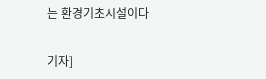는 환경기초시설이다


기자]